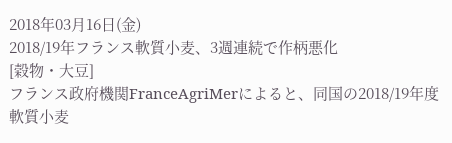2018年03月16日(金)
2018/19年フランス軟質小麦、3週連続で作柄悪化
[穀物・大豆]
フランス政府機関FranceAgriMerによると、同国の2018/19年度軟質小麦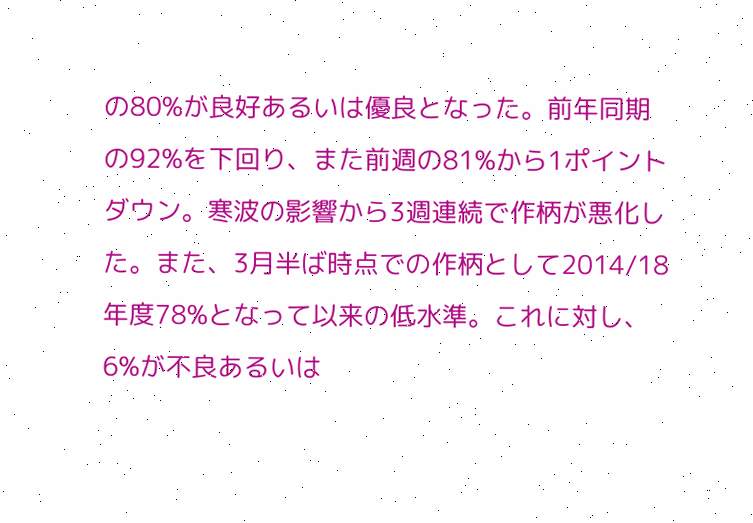の80%が良好あるいは優良となった。前年同期の92%を下回り、また前週の81%から1ポイントダウン。寒波の影響から3週連続で作柄が悪化した。また、3月半ば時点での作柄として2014/18年度78%となって以来の低水準。これに対し、6%が不良あるいは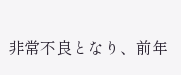非常不良となり、前年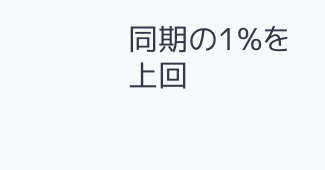同期の1%を上回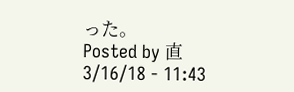った。
Posted by 直 3/16/18 - 11:43